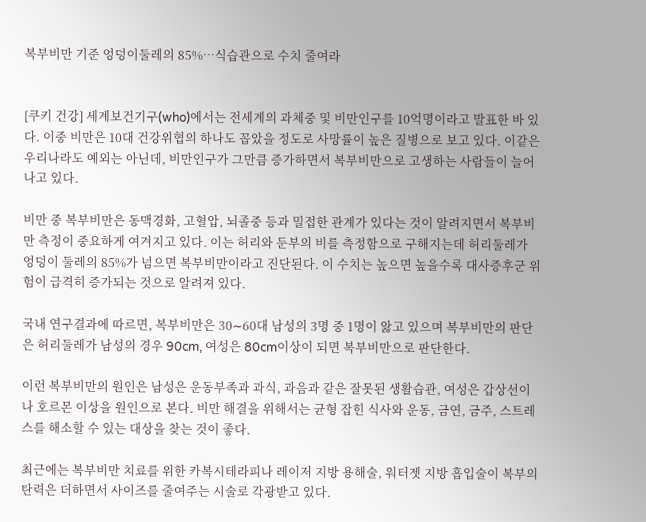복부비만 기준 엉덩이둘레의 85%…식습관으로 수치 줄여라


[쿠키 건강] 세계보건기구(who)에서는 전세계의 과체중 및 비만인구를 10억명이라고 발표한 바 있다. 이중 비만은 10대 건강위협의 하나도 꼽았을 정도로 사망률이 높은 질병으로 보고 있다. 이같은 우리나라도 예외는 아닌데, 비만인구가 그만큼 증가하면서 복부비만으로 고생하는 사람들이 늘어나고 있다.

비만 중 복부비만은 동맥경화, 고혈압, 뇌졸중 등과 밀접한 관계가 있다는 것이 알려지면서 복부비만 측정이 중요하게 여겨지고 있다. 이는 허리와 둔부의 비를 측정함으로 구해지는데 허리둘레가 엉덩이 둘레의 85%가 넘으면 복부비만이라고 진단된다. 이 수치는 높으면 높을수록 대사증후군 위험이 급격히 증가되는 것으로 알려져 있다.

국내 연구결과에 따르면, 복부비만은 30∼60대 남성의 3명 중 1명이 앓고 있으며 복부비만의 판단은 허리둘레가 남성의 경우 90cm, 여성은 80cm이상이 되면 복부비만으로 판단한다.

이런 복부비만의 원인은 남성은 운동부족과 과식, 과음과 같은 잘못된 생활습관, 여성은 갑상선이나 호르몬 이상을 원인으로 본다. 비만 해결을 위해서는 균형 잡힌 식사와 운동, 금연, 금주, 스트레스를 해소할 수 있는 대상을 찾는 것이 좋다.

최근에는 복부비만 치료를 위한 카복시테라피나 레이저 지방 용해술, 워터젯 지방 흡입술이 복부의 탄력은 더하면서 사이즈를 줄여주는 시술로 각광받고 있다.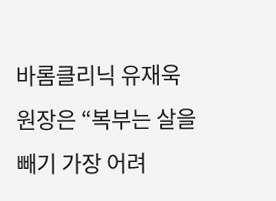바롬클리닉 유재욱 원장은 “복부는 살을 빼기 가장 어려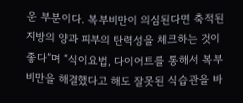운 부분이다. 복부비만이 의심된다면 축적된 지방의 양과 피부의 탄력성을 체크하는 것이 좋다”며 “식이요법, 다이어트를 통해서 복부비만을 해결했다고 해도 잘못된 식습관을 바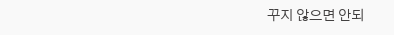꾸지 않으면 안되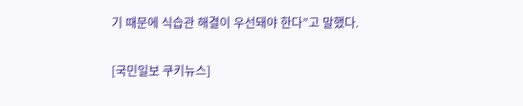기 때문에 식습관 해결이 우선돼야 한다”고 말했다.


[국민일보 쿠키뉴스]